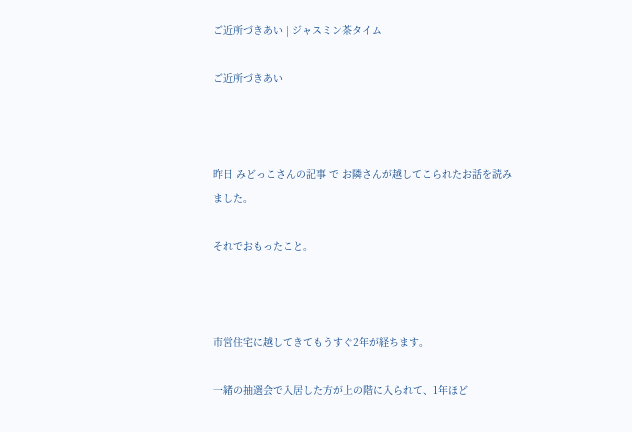ご近所づきあい | ジャスミン茶タイム

ご近所づきあい



昨日 みどっこさんの記事 で お隣さんが越してこられたお話を読みました。

それでおもったこと。



市営住宅に越してきてもうすぐ2年が経ちます。

一緒の抽選会で入居した方が上の階に入られて、1年ほど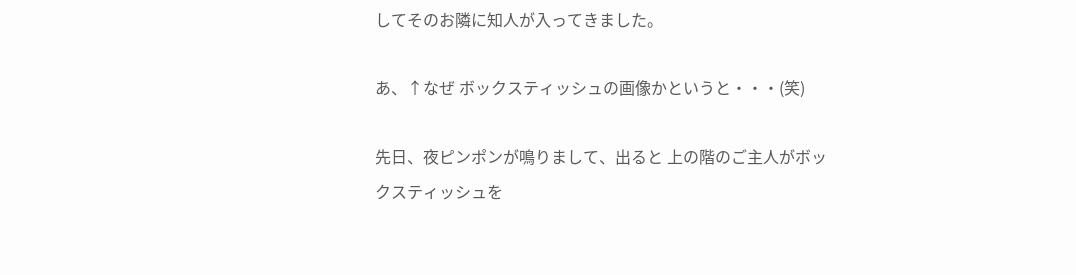してそのお隣に知人が入ってきました。

あ、↑なぜ ボックスティッシュの画像かというと・・・(笑)

先日、夜ピンポンが鳴りまして、出ると 上の階のご主人がボックスティッシュを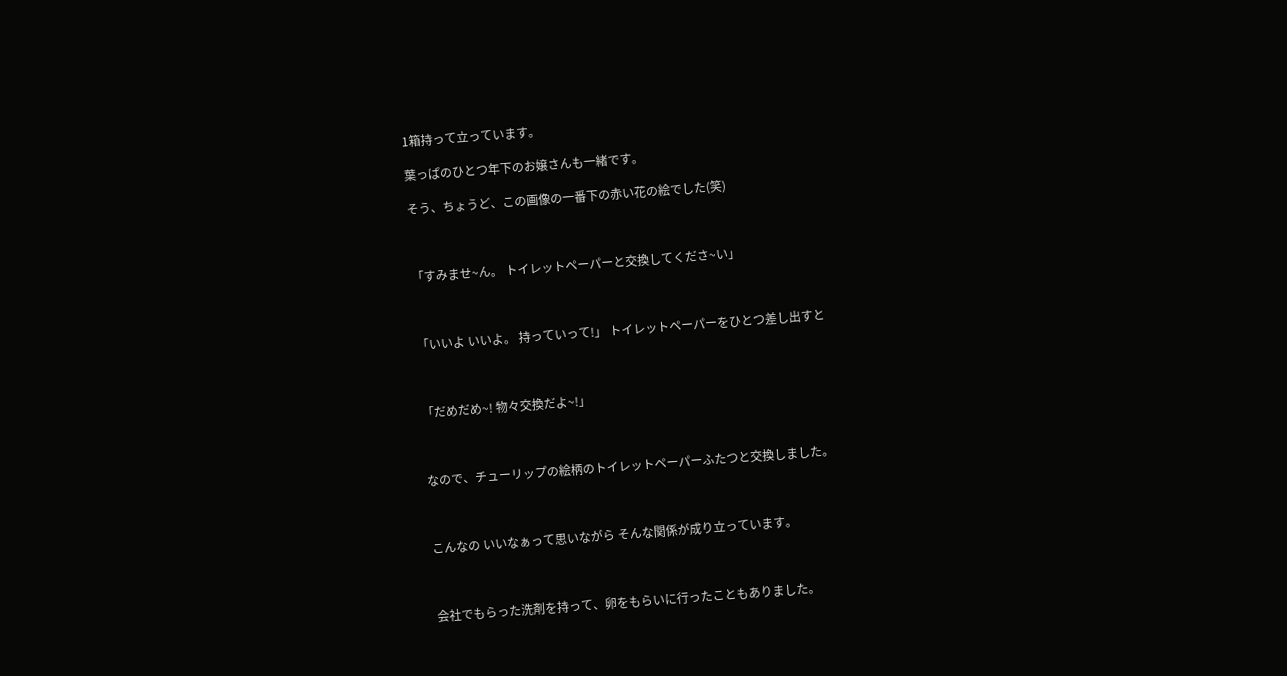1箱持って立っています。

葉っぱのひとつ年下のお嬢さんも一緒です。

そう、ちょうど、この画像の一番下の赤い花の絵でした(笑)



「すみませ~ん。 トイレットペーパーと交換してくださ~い」



「いいよ いいよ。 持っていって!」 トイレットペーパーをひとつ差し出すと



「だめだめ~! 物々交換だよ~!」



なので、チューリップの絵柄のトイレットペーパーふたつと交換しました。



こんなの いいなぁって思いながら そんな関係が成り立っています。



会社でもらった洗剤を持って、卵をもらいに行ったこともありました。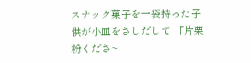スナック菓子を一袋持った子供が小皿をさしだして 「片栗粉くださ~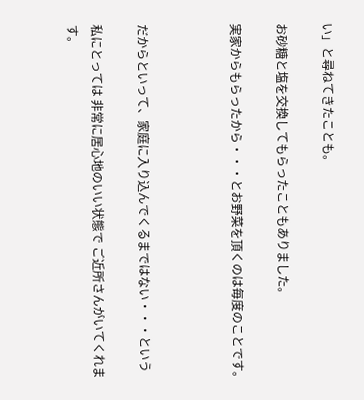い」と尋ねてきたことも。

お砂糖と塩を交換してもらったこともありました。

実家からもらったから・・・とお野菜を頂くのは毎度のことです。



だからといって、家庭に入り込んでくるまではない・・・という

私にとっては 非常に居心地のいい状態で ご近所さんがいてくれます。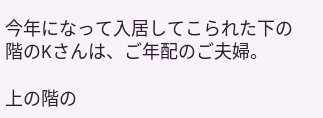今年になって入居してこられた下の階のKさんは、ご年配のご夫婦。

上の階の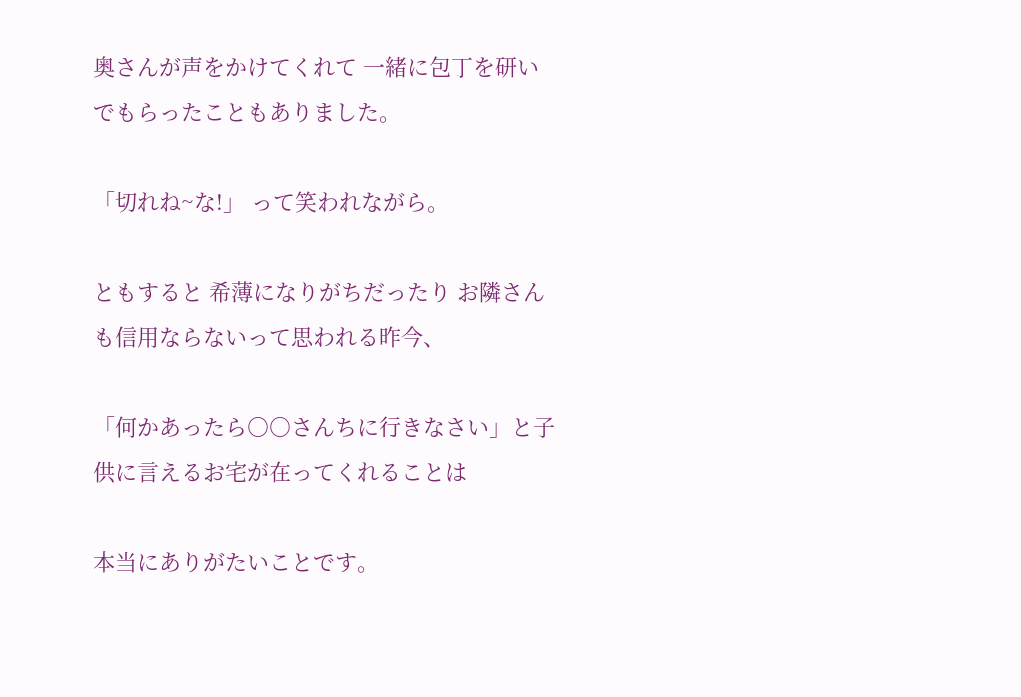奥さんが声をかけてくれて 一緒に包丁を研いでもらったこともありました。

「切れね~な!」 って笑われながら。

ともすると 希薄になりがちだったり お隣さんも信用ならないって思われる昨今、

「何かあったら○○さんちに行きなさい」と子供に言えるお宅が在ってくれることは

本当にありがたいことです。